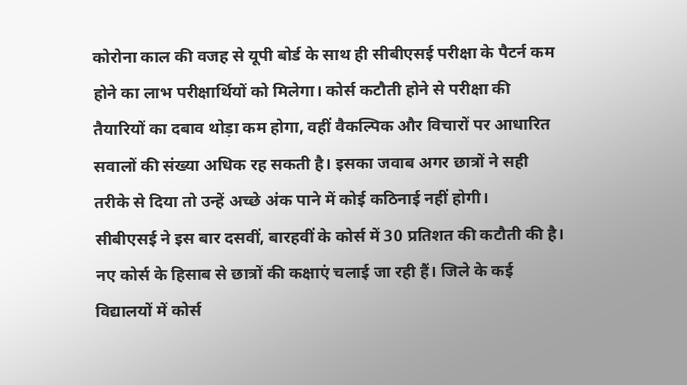कोरोना काल की वजह से यूपी बोर्ड के साथ ही सीबीएसई परीक्षा के पैटर्न कम होने का लाभ परीक्षार्थियों को मिलेगा। कोर्स कटौती होने से परीक्षा की तैयारियों का दबाव थोड़ा कम होगा, वहीं वैकल्पिक और विचारों पर आधारित सवालों की संख्या अधिक रह सकती है। इसका जवाब अगर छात्रों ने सही तरीके से दिया तो उन्हें अच्छे अंक पाने में कोई कठिनाई नहीं होगी।
सीबीएसई ने इस बार दसवीं, बारहवीं के कोर्स में 30 प्रतिशत की कटौती की है। नए कोर्स के हिसाब से छात्रों की कक्षाएं चलाई जा रही हैं। जिले के कई विद्यालयों में कोर्स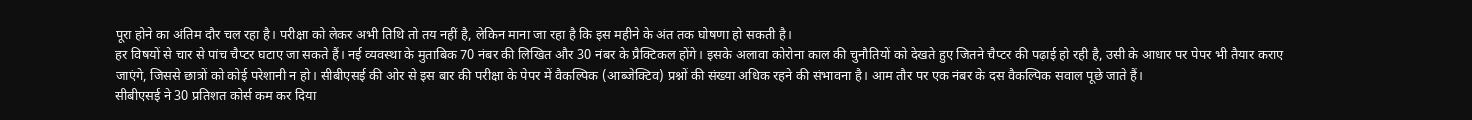पूरा होने का अंतिम दौर चल रहा है। परीक्षा को लेकर अभी तिथि तो तय नहीं है, लेकिन माना जा रहा है कि इस महीने के अंत तक घोषणा हो सकती है।
हर विषयों से चार से पांच चैप्टर घटाए जा सकते हैं। नई व्यवस्था के मुताबिक 70 नंबर की लिखित और 30 नंबर के प्रैक्टिकल होंगे। इसके अलावा कोरोना काल की चुनौतियों को देखते हुए जितने चैप्टर की पढ़ाई हो रही है, उसी के आधार पर पेपर भी तैयार कराए जाएंगे, जिससे छात्रों को कोई परेशानी न हो। सीबीएसई की ओर से इस बार की परीक्षा के पेपर में वैकल्पिक (आब्जेक्टिव) प्रश्नों की संख्या अधिक रहने की संभावना है। आम तौर पर एक नंबर के दस वैकल्पिक सवाल पूछे जाते हैं।
सीबीएसई ने 30 प्रतिशत कोर्स कम कर दिया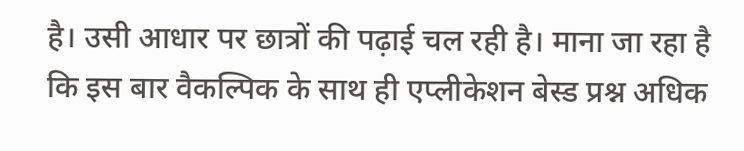है। उसी आधार पर छात्रों की पढ़ाई चल रही है। माना जा रहा है कि इस बार वैकल्पिक के साथ ही एप्लीकेशन बेस्ड प्रश्न अधिक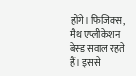होंगे। फिजिक्स, मैथ एप्लीकेशन बेस्ड सवाल रहते हैं। इससे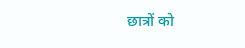छात्रों को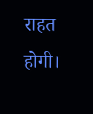राहत होगी।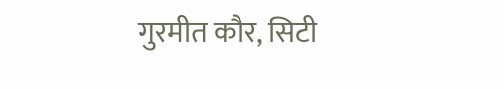गुरमीत कौर, सिटी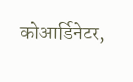कोआर्डिनेटर,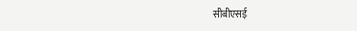सीबीएसई